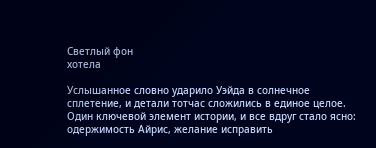Светлый фон
хотела

Услышанное словно ударило Уэйда в солнечное сплетение, и детали тотчас сложились в единое целое. Один ключевой элемент истории, и все вдруг стало ясно: одержимость Айрис, желание исправить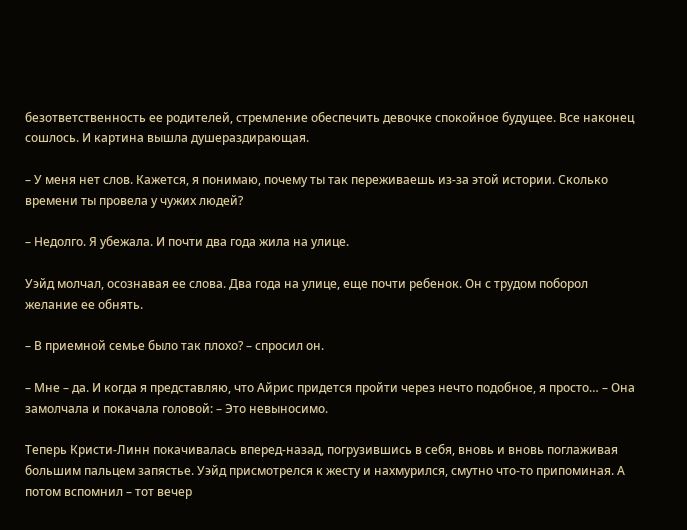безответственность ее родителей, стремление обеспечить девочке спокойное будущее. Все наконец сошлось. И картина вышла душераздирающая.

– У меня нет слов. Кажется, я понимаю, почему ты так переживаешь из-за этой истории. Сколько времени ты провела у чужих людей?

– Недолго. Я убежала. И почти два года жила на улице.

Уэйд молчал, осознавая ее слова. Два года на улице, еще почти ребенок. Он с трудом поборол желание ее обнять.

– В приемной семье было так плохо? – спросил он.

– Мне – да. И когда я представляю, что Айрис придется пройти через нечто подобное, я просто… – Она замолчала и покачала головой: – Это невыносимо.

Теперь Кристи-Линн покачивалась вперед-назад, погрузившись в себя, вновь и вновь поглаживая большим пальцем запястье. Уэйд присмотрелся к жесту и нахмурился, смутно что-то припоминая. А потом вспомнил – тот вечер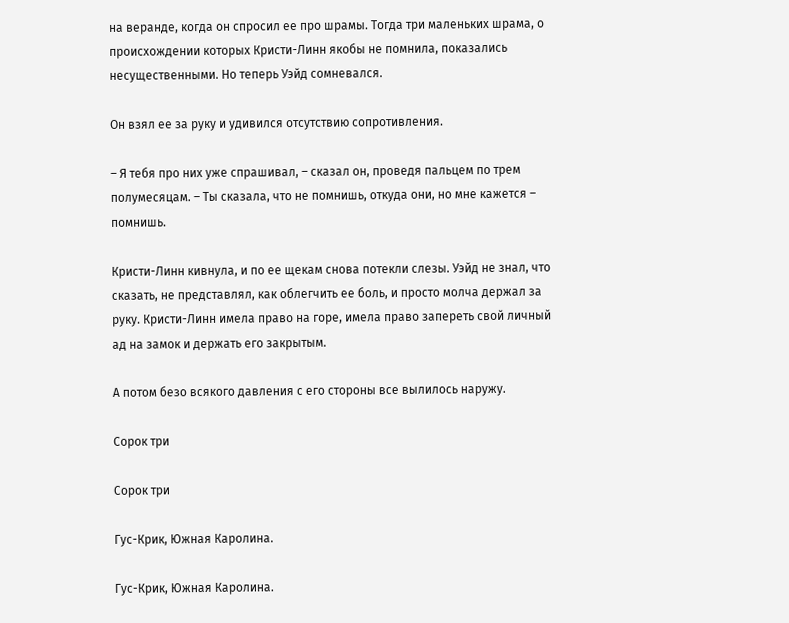на веранде, когда он спросил ее про шрамы. Тогда три маленьких шрама, о происхождении которых Кристи-Линн якобы не помнила, показались несущественными. Но теперь Уэйд сомневался.

Он взял ее за руку и удивился отсутствию сопротивления.

– Я тебя про них уже спрашивал, – сказал он, проведя пальцем по трем полумесяцам. – Ты сказала, что не помнишь, откуда они, но мне кажется – помнишь.

Кристи-Линн кивнула, и по ее щекам снова потекли слезы. Уэйд не знал, что сказать, не представлял, как облегчить ее боль, и просто молча держал за руку. Кристи-Линн имела право на горе, имела право запереть свой личный ад на замок и держать его закрытым.

А потом безо всякого давления с его стороны все вылилось наружу.

Сорок три

Сорок три

Гус-Крик, Южная Каролина.

Гус-Крик, Южная Каролина.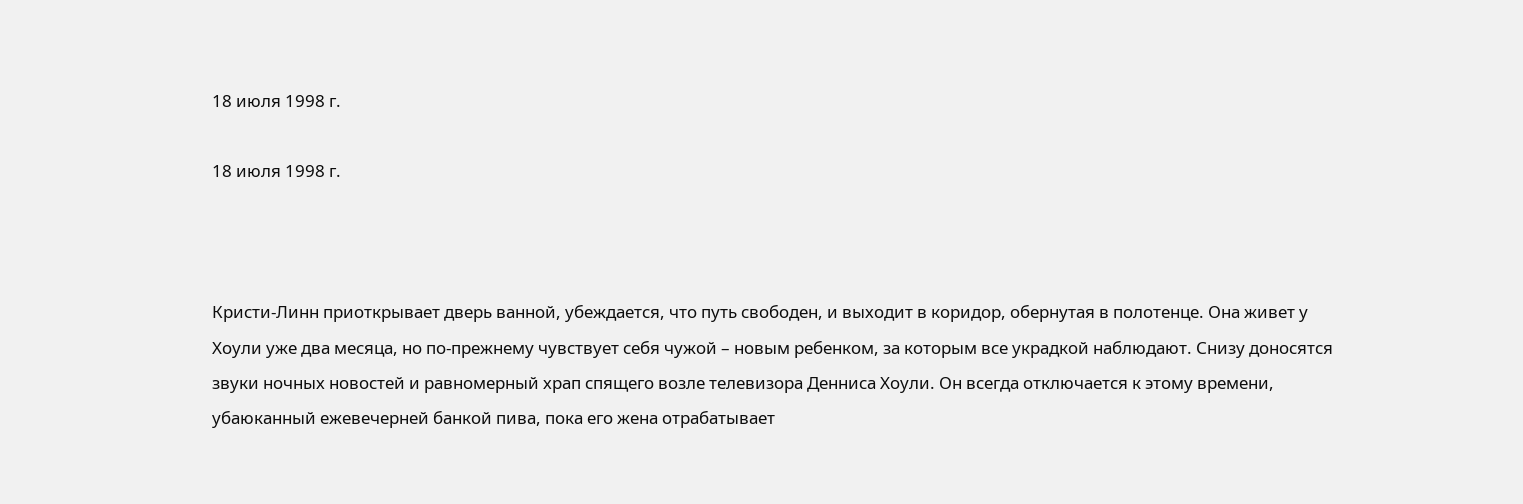18 июля 1998 г.

18 июля 1998 г.



Кристи-Линн приоткрывает дверь ванной, убеждается, что путь свободен, и выходит в коридор, обернутая в полотенце. Она живет у Хоули уже два месяца, но по-прежнему чувствует себя чужой – новым ребенком, за которым все украдкой наблюдают. Снизу доносятся звуки ночных новостей и равномерный храп спящего возле телевизора Денниса Хоули. Он всегда отключается к этому времени, убаюканный ежевечерней банкой пива, пока его жена отрабатывает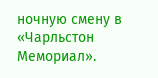ночную смену в «Чарльстон Мемориал».